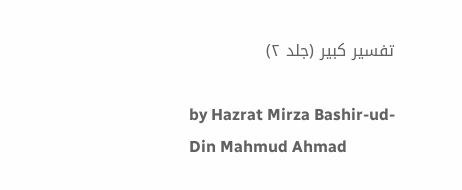تفسیر کبیر (جلد ۲)

by Hazrat Mirza Bashir-ud-Din Mahmud Ahmad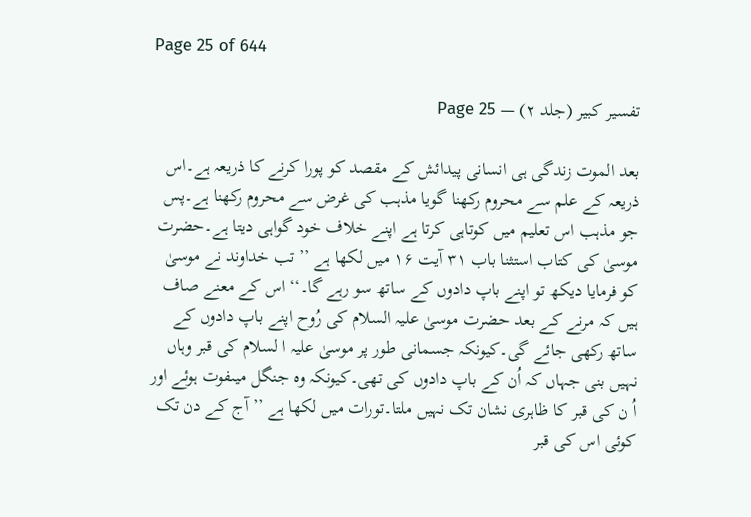Page 25 of 644

تفسیر کبیر (جلد ۲) — Page 25

بعد الموت زندگی ہی انسانی پیدائش کے مقصد کو پورا کرنے کا ذریعہ ہے۔اس ذریعہ کے علم سے محروم رکھنا گویا مذہب کی غرض سے محروم رکھنا ہے۔پس جو مذہب اس تعلیم میں کوتاہی کرتا ہے اپنے خلاف خود گواہی دیتا ہے۔حضرت موسیٰ کی کتاب استثنا باب ۳۱ آیت ۱۶ میں لکھا ہے ’’ تب خداوند نے موسیٰ کو فرمایا دیکھ تو اپنے باپ دادوں کے ساتھ سو رہے گا۔‘‘ اس کے معنے صاف ہیں کہ مرنے کے بعد حضرت موسیٰ علیہ السلام کی رُوح اپنے باپ دادوں کے ساتھ رکھی جائے گی۔کیونکہ جسمانی طور پر موسیٰ علیہ ا لسلام کی قبر وہاں نہیں بنی جہاں کہ اُن کے باپ دادوں کی تھی۔کیونکہ وہ جنگل میںفوت ہوئے اور اُ ن کی قبر کا ظاہری نشان تک نہیں ملتا۔تورات میں لکھا ہے ’’ آج کے دن تک کوئی اس کی قبر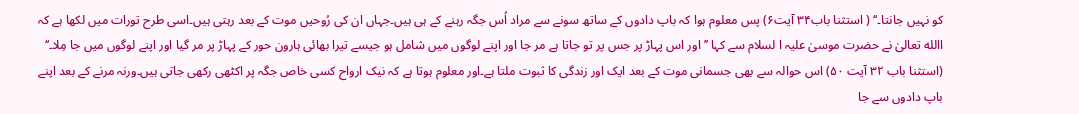کو نہیں جانتا۔‘‘ ( استثنا باب۳۴ آیت۶) پس معلوم ہوا کہ باپ دادوں کے ساتھ سونے سے مراد اُس جگہ رہنے کے ہی ہیں۔جہاں ان کی رُوحیں موت کے بعد رہتی ہیں۔اسی طرح تورات میں لکھا ہے کہ االله تعالیٰ نے حضرت موسیٰ علیہ ا لسلام سے کہا ’’ اور اس پہاڑ پر جس پر تو جاتا ہے مر جا اور اپنے لوگوں میں شامل ہو جیسے تیرا بھائی ہارون حور کے پہاڑ پر مر گیا اور اپنے لوگوں میں جا مِلا۔‘‘ (استثنا باب ۳۲ آیت ۵۰) اس حوالہ سے بھی جسمانی موت کے بعد ایک اور زندگی کا ثبوت ملتا ہے۔اور معلوم ہوتا ہے کہ نیک ارواح کسی خاص جگہ پر اکٹھی رکھی جاتی ہیں۔ورنہ مرنے کے بعد اپنے باپ دادوں سے جا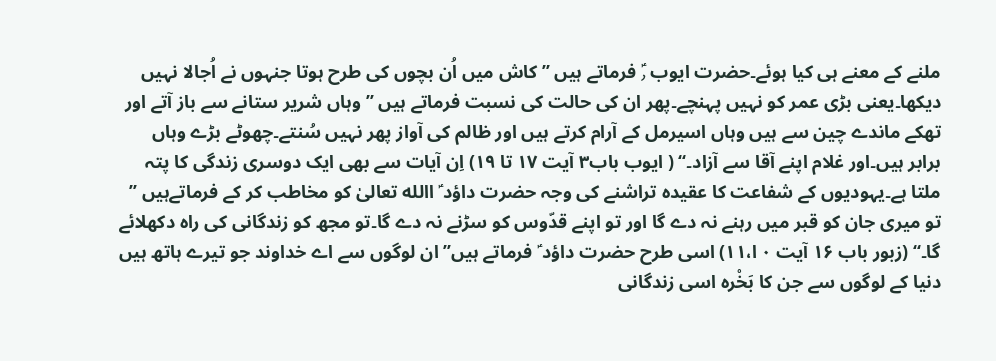ملنے کے معنے ہی کیا ہوئے۔حضرت ایوب ٫ؑ فرماتے ہیں ’’ کاش میں اُن بچوں کی طرح ہوتا جنہوں نے اُجالا نہیں دیکھا۔یعنی بڑی عمر کو نہیں پہنچے۔پھر ان کی حالت کی نسبت فرماتے ہیں ’’وہاں شریر ستانے سے باز آتے اور تھکے ماندے چین سے ہیں وہاں اسیرمل کے آرام کرتے ہیں اور ظالم کی آواز پھر نہیں سُنتے۔چھوٹے بڑے وہاں برابر ہیں۔اور غلام اپنے آقا سے آزاد۔‘‘ ( ایوب باب۳ آیت ۱۷ تا ۱۹) اِن آیات سے بھی ایک دوسری زندگی کا پتہ ملتا ہے۔یہودیوں کے شفاعت کا عقیدہ تراشنے کی وجہ حضرت داؤد ؑ االله تعالیٰ کو مخاطب کر کے فرماتےہیں ’’ تو میری جان کو قبر میں رہنے نہ دے گا اور تو اپنے قدّوس کو سڑنے نہ دے گا۔تو مجھ کو زندگانی کی راہ دکھلائے گا۔‘‘ (زبور باب ۱۶ آیت ۰ ا،۱۱) اسی طرح حضرت داؤد ؑ فرماتے ہیں’’ ان لوگوں سے اے خداوند جو تیرے ہاتھ ہیں دنیا کے لوگوں سے جن کا بَخْرہ اسی زندگانی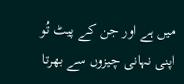میں ہے اور جن کے پیٹ تُو اپنی نہانی چیزوں سے بھرتا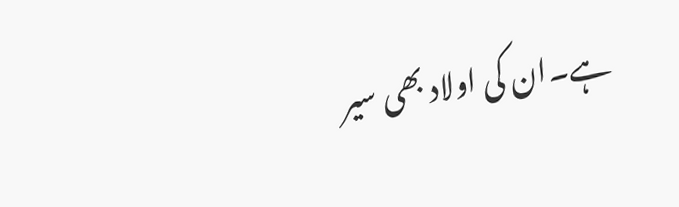ہے۔ان کی اولاد بھی سیر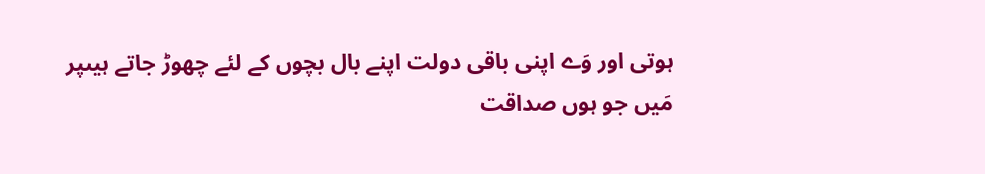ہوتی اور وَے اپنی باقی دولت اپنے بال بچوں کے لئے چھوڑ جاتے ہیںپر مَیں جو ہوں صداقت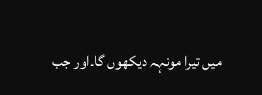میں تیرا مونہہ دیکھوں گا۔اور جب